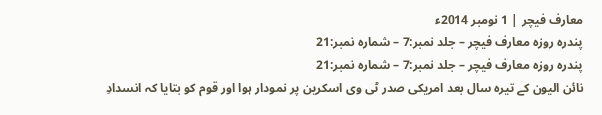معارف فیچر | 1 نومبر 2014ء
پندرہ روزہ معارف فیچر – جلد نمبر:7 – شمارہ نمبر:21
پندرہ روزہ معارف فیچر – جلد نمبر:7 – شمارہ نمبر:21
نائن الیون کے تیرہ سال بعد امریکی صدر ٹی وی اسکرین پر نمودار ہوا اور قوم کو بتایا کہ انسدادِ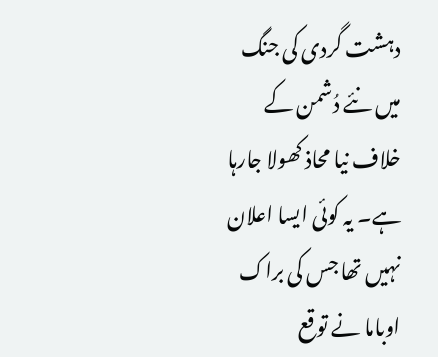دہشت گردی کی جنگ میں نئے دُشمن کے خلاف نیا محاذ کھولا جارہا ہے۔ یہ کوئی ایسا اعلان نہیں تھا جس کی براک اوباما نے توقع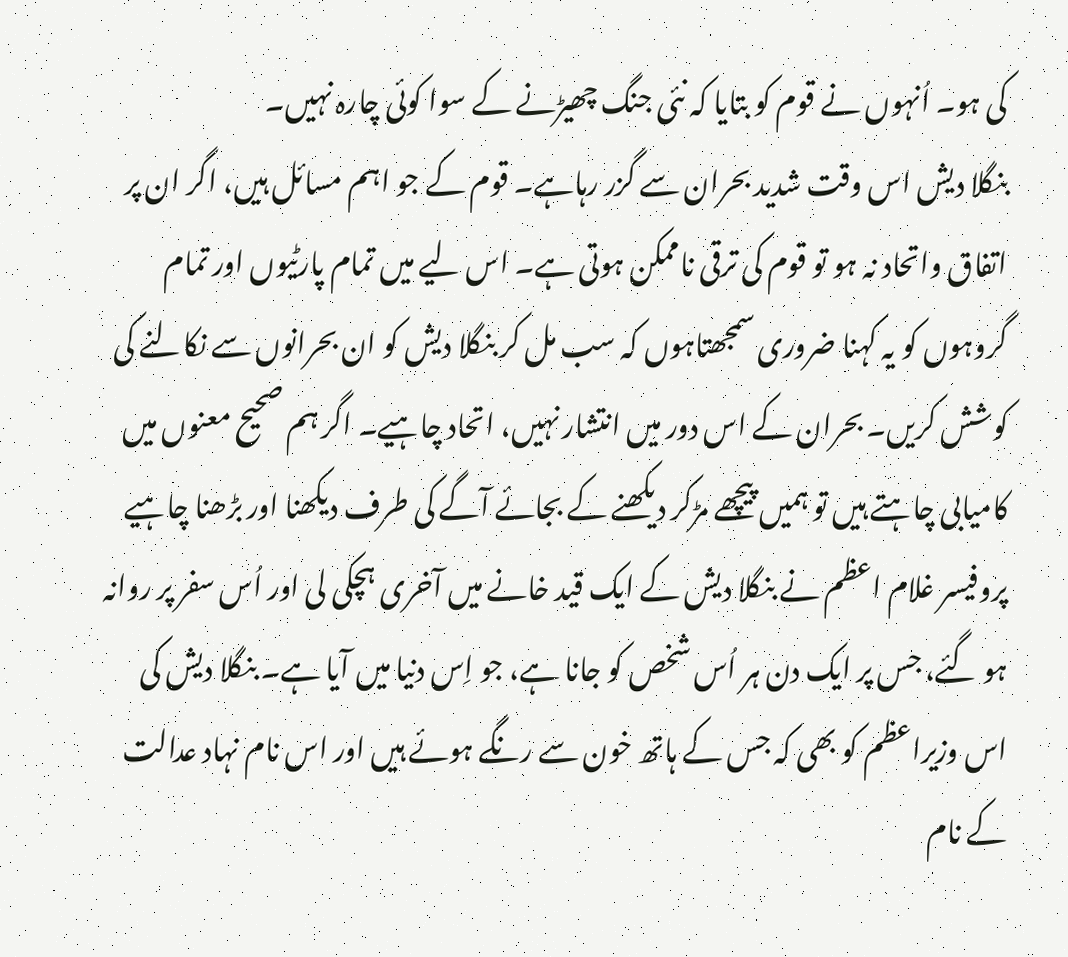کی ہو۔ اُنہوں نے قوم کو بتایا کہ نئی جنگ چھیڑنے کے سوا کوئی چارہ نہیں۔
بنگلا دیش اس وقت شدید بحران سے گزر رہاہے۔ قوم کے جو اہم مسائل ہیں، اگر ان پر اتفاق واتحاد نہ ہو تو قوم کی ترقی ناممکن ہوتی ہے۔ اس لیے میں تمام پارٹیوں اور تمام گروہوں کو یہ کہنا ضروری سمجھتاہوں کہ سب مل کر بنگلا دیش کو ان بحرانوں سے نکالنے کی کوشش کریں۔ بحران کے اس دور میں انتشار نہیں، اتحاد چاہیے۔ اگر ہم صحیح معنوں میں کامیابی چاہتے ہیں تو ہمیں پیچھے مڑکر دیکھنے کے بجائے آگے کی طرف دیکھنا اور بڑھنا چاہیے
پروفیسر غلام اعظم نے بنگلا دیش کے ایک قید خانے میں آخری ہچکی لی اور اُس سفر پر روانہ ہو گئے، جس پر ایک دن ہر اُس شخص کو جانا ہے، جو اِس دنیا میں آیا ہے۔ بنگلا دیش کی اس وزیراعظم کو بھی کہ جس کے ہاتھ خون سے رنگے ہوئے ہیں اور اس نام نہاد عدالت کے نام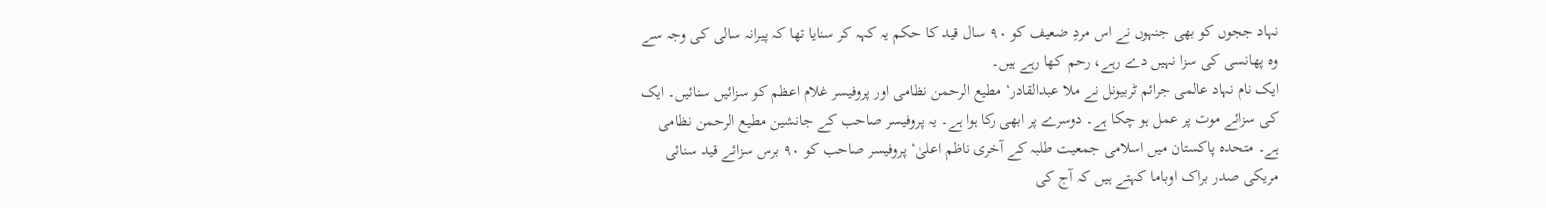نہاد ججوں کو بھی جنہوں نے اس مردِ ضعیف کو ۹۰ سال قید کا حکم یہ کہہ کر سنایا تھا کہ پیرانہ سالی کی وجہ سے وہ پھانسی کی سزا نہیں دے رہے، رحم کھا رہے ہیں۔
ایک نام نہاد عالمی جرائم ٹربیونل نے ملا عبدالقادر‘ مطیع الرحمن نظامی اور پروفیسر غلام اعظم کو سزائیں سنائیں۔ ایک کی سزائے موت پر عمل ہو چکا ہے۔ دوسرے پر ابھی رکا ہوا ہے۔ یہ پروفیسر صاحب کے جانشین مطیع الرحمن نظامی ہے۔ متحدہ پاکستان میں اسلامی جمعیت طلبہ کے آخری ناظم اعلیٰ‘ پروفیسر صاحب کو ۹۰ برس سزائے قید سنائی
مریکی صدر براک اوباما کہتے ہیں کہ آج کی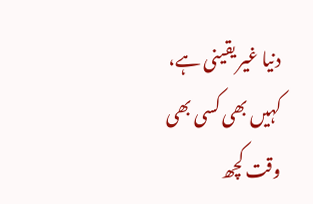دنیا غیر یقینی ہے، کہیں بھی کسی بھی وقت کچھ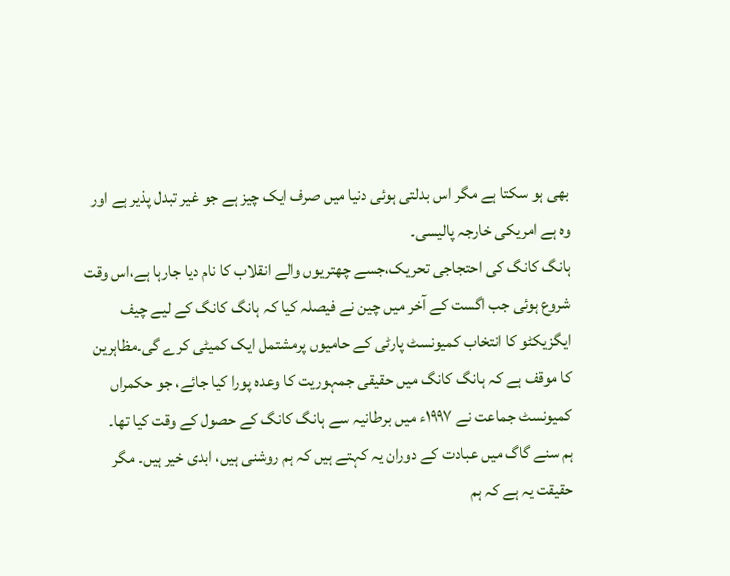بھی ہو سکتا ہے مگر اس بدلتی ہوئی دنیا میں صرف ایک چیز ہے جو غیر تبدل پذیر ہے اور وہ ہے امریکی خارجہ پالیسی۔
ہانگ کانگ کی احتجاجی تحریک،جسے چھتریوں والے انقلاب کا نام دیا جارہا ہے،اس وقت شروع ہوئی جب اگست کے آخر میں چین نے فیصلہ کیا کہ ہانگ کانگ کے لیے چیف ایگزیکٹو کا انتخاب کمیونسٹ پارٹی کے حامیوں پرمشتمل ایک کمیٹی کرے گی۔مظاہرین کا موقف ہے کہ ہانگ کانگ میں حقیقی جمہوریت کا وعدہ پورا کیا جائے، جو حکمراں کمیونسٹ جماعت نے ۱۹۹۷ء میں برطانیہ سے ہانگ کانگ کے حصول کے وقت کیا تھا۔
ہم سنے گاگ میں عبادت کے دوران یہ کہتے ہیں کہ ہم روشنی ہیں، ابدی خیر ہیں۔ مگر حقیقت یہ ہے کہ ہم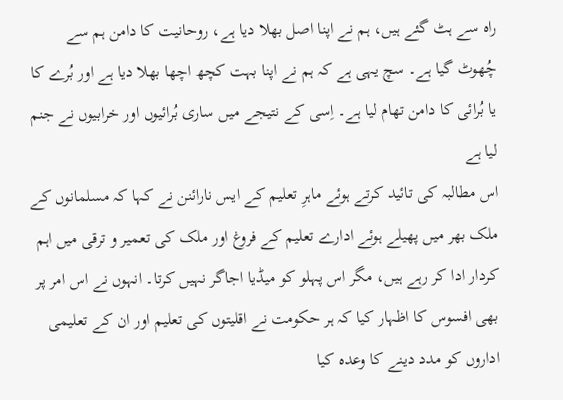راہ سے ہٹ گئے ہیں، ہم نے اپنا اصل بھلا دیا ہے، روحانیت کا دامن ہم سے چُھوٹ گیا ہے۔ سچ یہی ہے کہ ہم نے اپنا بہت کچھ اچھا بھلا دیا ہے اور بُرے کا یا بُرائی کا دامن تھام لیا ہے۔ اِسی کے نتیجے میں ساری بُرائیوں اور خرابیوں نے جنم لیا ہے
اس مطالبہ کی تائید کرتے ہوئے ماہرِ تعلیم کے ایس نارائنن نے کہا کہ مسلمانوں کے ملک بھر میں پھیلے ہوئے ادارے تعلیم کے فروغ اور ملک کی تعمیر و ترقی میں اہم کردار ادا کر رہے ہیں، مگر اس پہلو کو میڈیا اجاگر نہیں کرتا۔ انہوں نے اس امر پر بھی افسوس کا اظہار کیا کہ ہر حکومت نے اقلیتوں کی تعلیم اور ان کے تعلیمی اداروں کو مدد دینے کا وعدہ کیا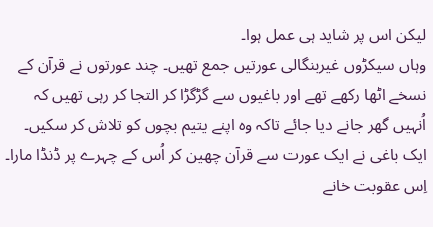لیکن اس پر شاید ہی عمل ہوا۔
وہاں سیکڑوں غیربنگالی عورتیں جمع تھیں۔ چند عورتوں نے قرآن کے نسخے اٹھا رکھے تھے اور باغیوں سے گڑگڑا کر التجا کر رہی تھیں کہ اُنہیں گھر جانے دیا جائے تاکہ وہ اپنے یتیم بچوں کو تلاش کر سکیں۔ ایک باغی نے ایک عورت سے قرآن چھین کر اُس کے چہرے پر ڈنڈا مارا۔ اِس عقوبت خانے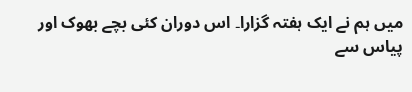میں ہم نے ایک ہفتہ گزارا۔ اس دوران کئی بچے بھوک اور پیاس سے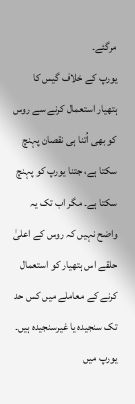مرگئے۔
یورپ کے خلاف گیس کا ہتھیار استعمال کرنے سے روس کو بھی اُتنا ہی نقصان پہنچ سکتا ہے، جتنا یورپ کو پہنچ سکتا ہے۔ مگر اب تک یہ واضح نہیں کہ روس کے اعلیٰ حلقے اس ہتھیار کو استعمال کرنے کے معاملے میں کس حد تک سنجیدہ یا غیرسنجیدہ ہیں۔ یورپ میں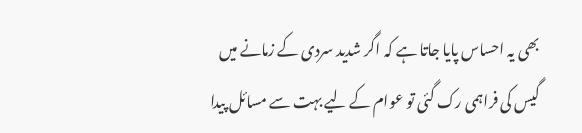بھی یہ احساس پایا جاتا ہے کہ اگر شدید سردی کے زمانے میں گیس کی فراہمی رک گئی تو عوام کے لیے بہت سے مسائل پیدا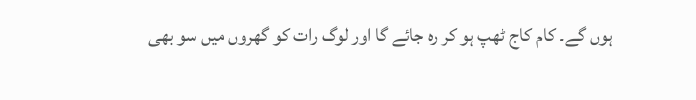ہوں گے۔ کام کاج ٹھپ ہو کر رہ جائے گا اور لوگ رات کو گھروں میں سو بھی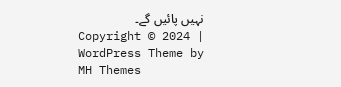نہیں پائیں گے۔
Copyright © 2024 | WordPress Theme by MH Themes